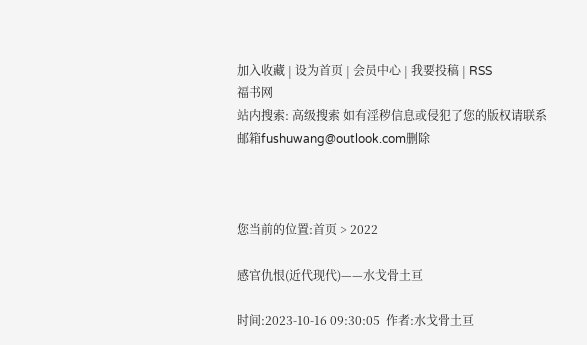加入收藏 | 设为首页 | 会员中心 | 我要投稿 | RSS
福书网
站内搜索: 高级搜索 如有淫秽信息或侵犯了您的版权请联系邮箱fushuwang@outlook.com删除



您当前的位置:首页 > 2022

感官仇恨(近代现代)——水戈骨土亘

时间:2023-10-16 09:30:05  作者:水戈骨土亘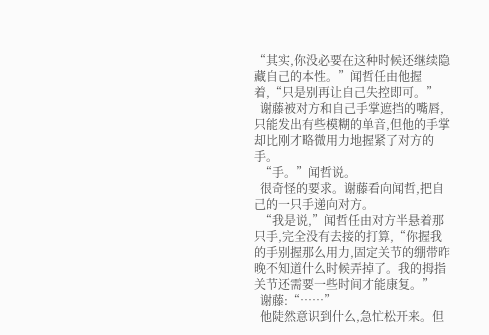“其实,你没必要在这种时候还继续隐藏自己的本性。”闻哲任由他握着,“只是别再让自己失控即可。”
  谢藤被对方和自己手掌遮挡的嘴唇,只能发出有些模糊的单音,但他的手掌却比刚才略微用力地握紧了对方的手。
  “手。”闻哲说。
  很奇怪的要求。谢藤看向闻哲,把自己的一只手递向对方。
  “我是说,”闻哲任由对方半悬着那只手,完全没有去接的打算,“你握我的手别握那么用力,固定关节的绷带昨晚不知道什么时候弄掉了。我的拇指关节还需要一些时间才能康复。”
  谢藤:“……”
  他陡然意识到什么,急忙松开来。但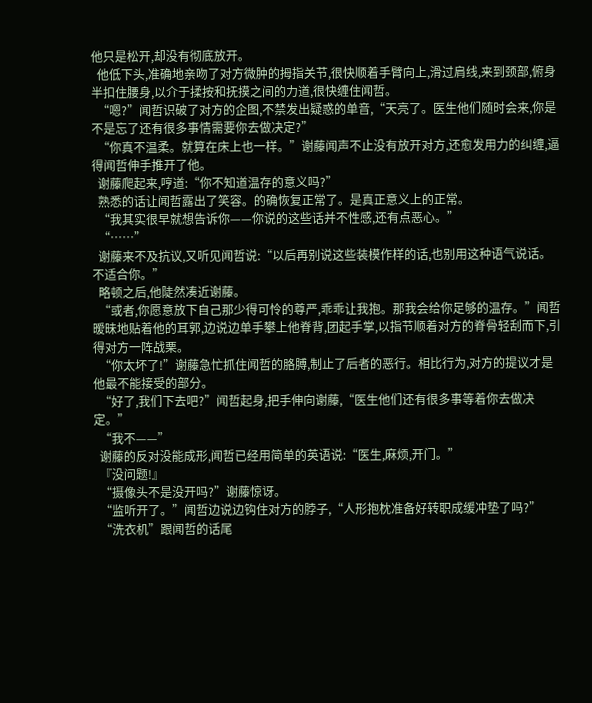他只是松开,却没有彻底放开。
  他低下头,准确地亲吻了对方微肿的拇指关节,很快顺着手臂向上,滑过肩线,来到颈部,俯身半扣住腰身,以介于揉按和抚摸之间的力道,很快缠住闻哲。
  “嗯?”闻哲识破了对方的企图,不禁发出疑惑的单音,“天亮了。医生他们随时会来,你是不是忘了还有很多事情需要你去做决定?”
  “你真不温柔。就算在床上也一样。”谢藤闻声不止没有放开对方,还愈发用力的纠缠,逼得闻哲伸手推开了他。
  谢藤爬起来,哼道:“你不知道温存的意义吗?”
  熟悉的话让闻哲露出了笑容。的确恢复正常了。是真正意义上的正常。
  “我其实很早就想告诉你——你说的这些话并不性感,还有点恶心。”
  “……”
  谢藤来不及抗议,又听见闻哲说:“以后再别说这些装模作样的话,也别用这种语气说话。不适合你。”
  略顿之后,他陡然凑近谢藤。
  “或者,你愿意放下自己那少得可怜的尊严,乖乖让我抱。那我会给你足够的温存。”闻哲暧昧地贴着他的耳郭,边说边单手攀上他脊背,团起手掌,以指节顺着对方的脊骨轻刮而下,引得对方一阵战栗。
  “你太坏了!”谢藤急忙抓住闻哲的胳膊,制止了后者的恶行。相比行为,对方的提议才是他最不能接受的部分。
  “好了,我们下去吧?”闻哲起身,把手伸向谢藤,“医生他们还有很多事等着你去做决定。”
  “我不——”
  谢藤的反对没能成形,闻哲已经用简单的英语说:“医生,麻烦,开门。”
  『没问题!』
  “摄像头不是没开吗?”谢藤惊讶。
  “监听开了。”闻哲边说边钩住对方的脖子,“人形抱枕准备好转职成缓冲垫了吗?”
  “洗衣机”跟闻哲的话尾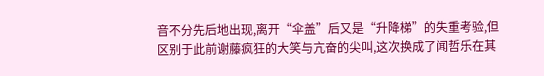音不分先后地出现,离开“伞盖”后又是“升降梯”的失重考验,但区别于此前谢藤疯狂的大笑与亢奋的尖叫,这次换成了闻哲乐在其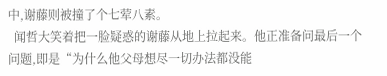中,谢藤则被撞了个七荤八素。
  闻哲大笑着把一脸疑惑的谢藤从地上拉起来。他正准备问最后一个问题,即是“为什么他父母想尽一切办法都没能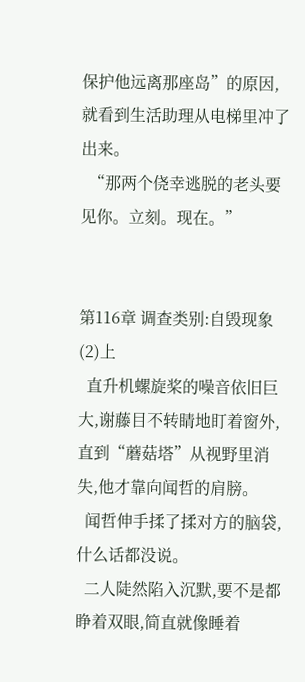保护他远离那座岛”的原因,就看到生活助理从电梯里冲了出来。
  “那两个侥幸逃脱的老头要见你。立刻。现在。”


第116章 调查类别:自毁现象(2)上
  直升机螺旋桨的噪音依旧巨大,谢藤目不转睛地盯着窗外,直到“蘑菇塔”从视野里消失,他才靠向闻哲的肩膀。
  闻哲伸手揉了揉对方的脑袋,什么话都没说。
  二人陡然陷入沉默,要不是都睁着双眼,简直就像睡着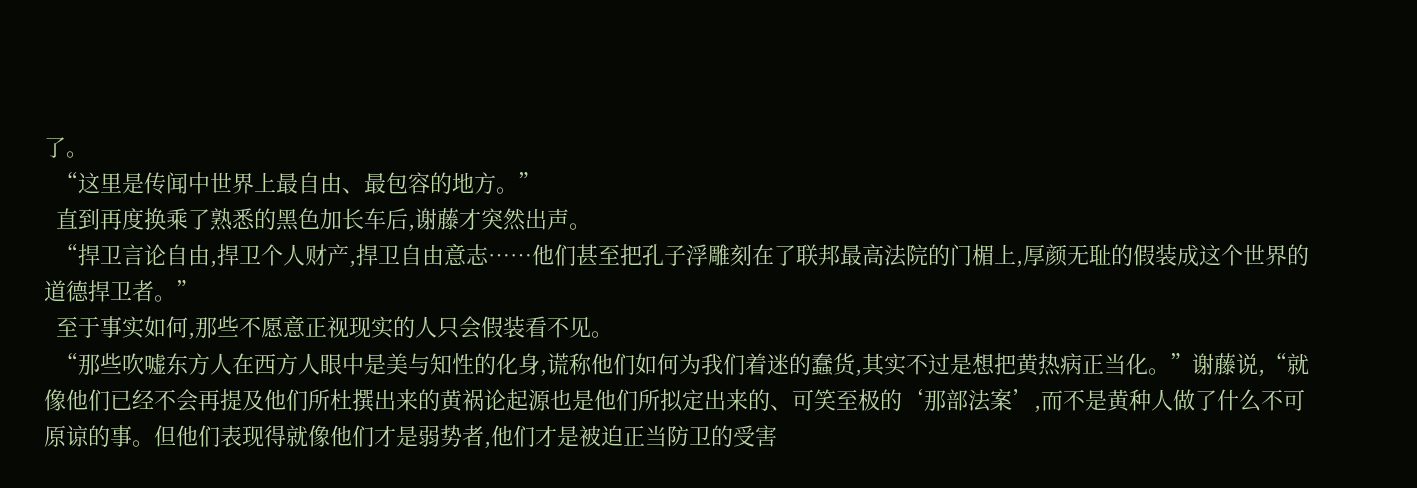了。
  “这里是传闻中世界上最自由、最包容的地方。”
  直到再度换乘了熟悉的黑色加长车后,谢藤才突然出声。
  “捍卫言论自由,捍卫个人财产,捍卫自由意志……他们甚至把孔子浮雕刻在了联邦最高法院的门楣上,厚颜无耻的假装成这个世界的道德捍卫者。”
  至于事实如何,那些不愿意正视现实的人只会假装看不见。
  “那些吹嘘东方人在西方人眼中是美与知性的化身,谎称他们如何为我们着迷的蠢货,其实不过是想把黄热病正当化。”谢藤说,“就像他们已经不会再提及他们所杜撰出来的黄祸论起源也是他们所拟定出来的、可笑至极的‘那部法案’,而不是黄种人做了什么不可原谅的事。但他们表现得就像他们才是弱势者,他们才是被迫正当防卫的受害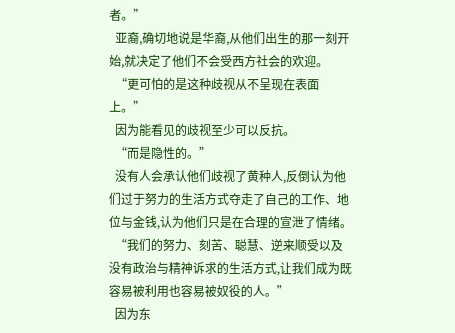者。”
  亚裔,确切地说是华裔,从他们出生的那一刻开始,就决定了他们不会受西方社会的欢迎。
  “更可怕的是这种歧视从不呈现在表面上。”
  因为能看见的歧视至少可以反抗。
  “而是隐性的。”
  没有人会承认他们歧视了黄种人,反倒认为他们过于努力的生活方式夺走了自己的工作、地位与金钱,认为他们只是在合理的宣泄了情绪。
  “我们的努力、刻苦、聪慧、逆来顺受以及没有政治与精神诉求的生活方式,让我们成为既容易被利用也容易被奴役的人。”
  因为东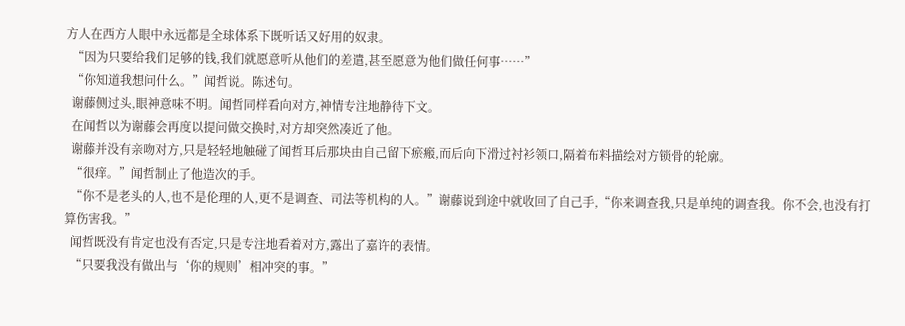方人在西方人眼中永远都是全球体系下既听话又好用的奴隶。
  “因为只要给我们足够的钱,我们就愿意听从他们的差遣,甚至愿意为他们做任何事……”
  “你知道我想问什么。”闻哲说。陈述句。
  谢藤侧过头,眼神意味不明。闻哲同样看向对方,神情专注地静待下文。
  在闻哲以为谢藤会再度以提问做交换时,对方却突然凑近了他。
  谢藤并没有亲吻对方,只是轻轻地触碰了闻哲耳后那块由自己留下瘀瘢,而后向下滑过衬衫领口,隔着布料描绘对方锁骨的轮廓。
  “很痒。”闻哲制止了他造次的手。
  “你不是老头的人,也不是伦理的人,更不是调查、司法等机构的人。”谢藤说到途中就收回了自己手,“你来调查我,只是单纯的调查我。你不会,也没有打算伤害我。”
  闻哲既没有肯定也没有否定,只是专注地看着对方,露出了嘉许的表情。
  “只要我没有做出与‘你的规则’相冲突的事。”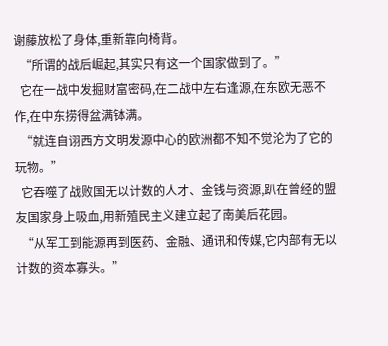谢藤放松了身体,重新靠向椅背。
  “所谓的战后崛起,其实只有这一个国家做到了。”
  它在一战中发掘财富密码,在二战中左右逢源,在东欧无恶不作,在中东捞得盆满钵满。
  “就连自诩西方文明发源中心的欧洲都不知不觉沦为了它的玩物。”
  它吞噬了战败国无以计数的人才、金钱与资源,趴在曾经的盟友国家身上吸血,用新殖民主义建立起了南美后花园。
  “从军工到能源再到医药、金融、通讯和传媒,它内部有无以计数的资本寡头。”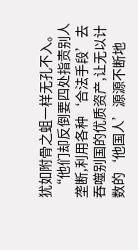犹如附骨之蛆一样无孔不入。
  “他们却反倒要四处指责别人垄断,利用各种‘合法手段’去吞噬别国的优质资产,让无以计数的‘他国人’源源不断地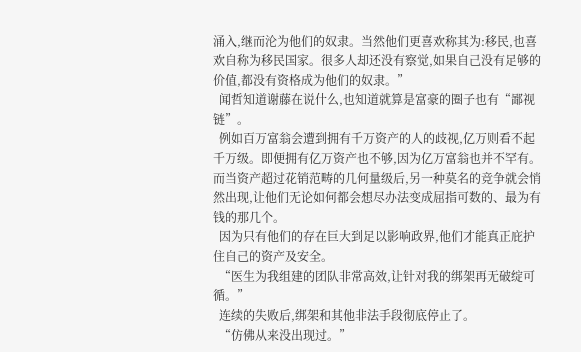涌入,继而沦为他们的奴隶。当然他们更喜欢称其为:移民,也喜欢自称为移民国家。很多人却还没有察觉,如果自己没有足够的价值,都没有资格成为他们的奴隶。”
  闻哲知道谢藤在说什么,也知道就算是富豪的圈子也有“鄙视链”。
  例如百万富翁会遭到拥有千万资产的人的歧视,亿万则看不起千万级。即便拥有亿万资产也不够,因为亿万富翁也并不罕有。而当资产超过花销范畴的几何量级后,另一种莫名的竞争就会悄然出现,让他们无论如何都会想尽办法变成屈指可数的、最为有钱的那几个。
  因为只有他们的存在巨大到足以影响政界,他们才能真正庇护住自己的资产及安全。
  “医生为我组建的团队非常高效,让针对我的绑架再无破绽可循。”
  连续的失败后,绑架和其他非法手段彻底停止了。
  “仿佛从来没出现过。”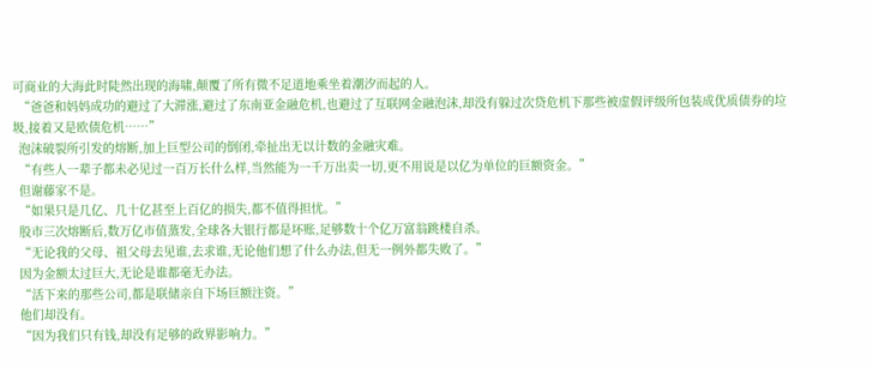可商业的大海此时陡然出现的海啸,颠覆了所有微不足道地乘坐着潮汐而起的人。
  “爸爸和妈妈成功的避过了大滞涨,避过了东南亚金融危机,也避过了互联网金融泡沫,却没有躲过次贷危机下那些被虚假评级所包装成优质债券的垃圾,接着又是欧债危机……”
  泡沫破裂所引发的熔断,加上巨型公司的倒闭,牵扯出无以计数的金融灾难。
  “有些人一辈子都未必见过一百万长什么样,当然能为一千万出卖一切,更不用说是以亿为单位的巨额资金。”
  但谢藤家不是。
  “如果只是几亿、几十亿甚至上百亿的损失,都不值得担忧。”
  股市三次熔断后,数万亿市值蒸发,全球各大银行都是坏账,足够数十个亿万富翁跳楼自杀。
  “无论我的父母、祖父母去见谁,去求谁,无论他们想了什么办法,但无一例外都失败了。”
  因为金额太过巨大,无论是谁都毫无办法。
  “活下来的那些公司,都是联储亲自下场巨额注资。”
  他们却没有。
  “因为我们只有钱,却没有足够的政界影响力。”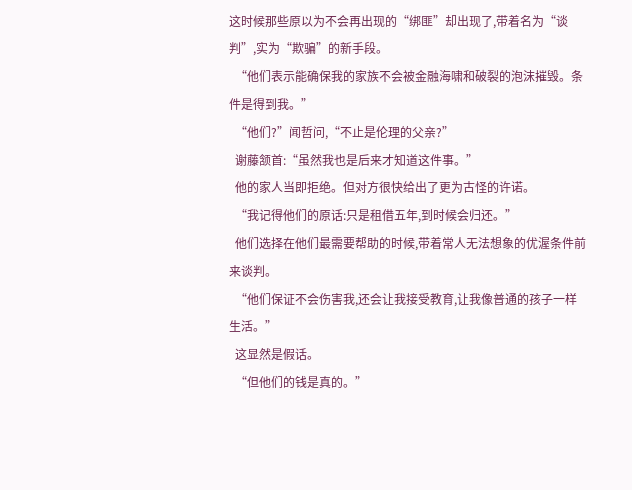这时候那些原以为不会再出现的“绑匪”却出现了,带着名为“谈判”,实为“欺骗”的新手段。
  “他们表示能确保我的家族不会被金融海啸和破裂的泡沫摧毁。条件是得到我。”
  “他们?”闻哲问,“不止是伦理的父亲?”
  谢藤颔首:“虽然我也是后来才知道这件事。”
  他的家人当即拒绝。但对方很快给出了更为古怪的许诺。
  “我记得他们的原话:只是租借五年,到时候会归还。”
  他们选择在他们最需要帮助的时候,带着常人无法想象的优渥条件前来谈判。
  “他们保证不会伤害我,还会让我接受教育,让我像普通的孩子一样生活。”
  这显然是假话。
  “但他们的钱是真的。”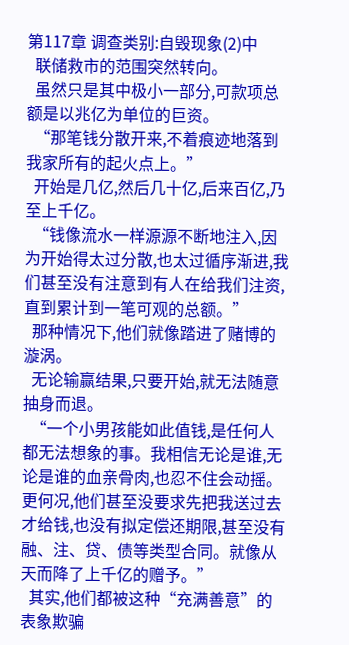第117章 调查类别:自毁现象(2)中
  联储救市的范围突然转向。
  虽然只是其中极小一部分,可款项总额是以兆亿为单位的巨资。
  “那笔钱分散开来,不着痕迹地落到我家所有的起火点上。”
  开始是几亿,然后几十亿,后来百亿,乃至上千亿。
  “钱像流水一样源源不断地注入,因为开始得太过分散,也太过循序渐进,我们甚至没有注意到有人在给我们注资,直到累计到一笔可观的总额。”
  那种情况下,他们就像踏进了赌博的漩涡。
  无论输赢结果,只要开始,就无法随意抽身而退。
  “一个小男孩能如此值钱,是任何人都无法想象的事。我相信无论是谁,无论是谁的血亲骨肉,也忍不住会动摇。更何况,他们甚至没要求先把我送过去才给钱,也没有拟定偿还期限,甚至没有融、注、贷、债等类型合同。就像从天而降了上千亿的赠予。”
  其实,他们都被这种“充满善意”的表象欺骗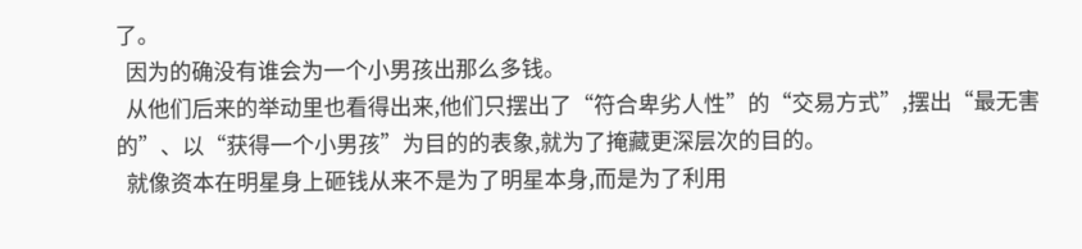了。
  因为的确没有谁会为一个小男孩出那么多钱。
  从他们后来的举动里也看得出来,他们只摆出了“符合卑劣人性”的“交易方式”,摆出“最无害的”、以“获得一个小男孩”为目的的表象,就为了掩藏更深层次的目的。
  就像资本在明星身上砸钱从来不是为了明星本身,而是为了利用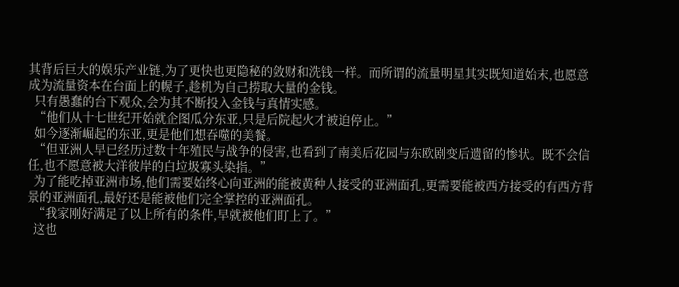其背后巨大的娱乐产业链,为了更快也更隐秘的敛财和洗钱一样。而所谓的流量明星其实既知道始末,也愿意成为流量资本在台面上的幌子,趁机为自己捞取大量的金钱。
  只有愚蠢的台下观众,会为其不断投入金钱与真情实感。
  “他们从十七世纪开始就企图瓜分东亚,只是后院起火才被迫停止。”
  如今逐渐崛起的东亚,更是他们想吞噬的美餐。
  “但亚洲人早已经历过数十年殖民与战争的侵害,也看到了南美后花园与东欧剧变后遗留的惨状。既不会信任,也不愿意被大洋彼岸的白垃圾寡头染指。”
  为了能吃掉亚洲市场,他们需要始终心向亚洲的能被黄种人接受的亚洲面孔,更需要能被西方接受的有西方背景的亚洲面孔,最好还是能被他们完全掌控的亚洲面孔。
  “我家刚好满足了以上所有的条件,早就被他们盯上了。”
  这也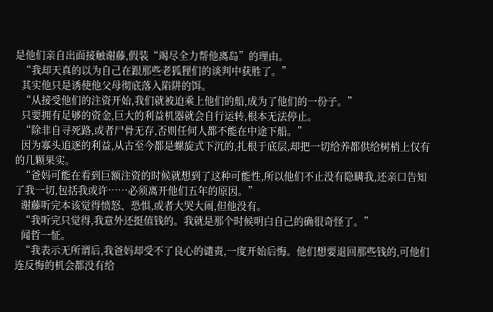是他们亲自出面接触谢藤,假装“竭尽全力帮他离岛”的理由。
  “我却天真的以为自己在跟那些老狐狸们的谈判中获胜了。”
  其实他只是诱使他父母彻底落入陷阱的饵。
  “从接受他们的注资开始,我们就被迫乘上他们的船,成为了他们的一份子。”
  只要拥有足够的资金,巨大的利益机器就会自行运转,根本无法停止。
  “除非自寻死路,或者尸骨无存,否则任何人都不能在中途下船。”
  因为寡头追逐的利益,从古至今都是螺旋式下沉的,扎根于底层,却把一切给养都供给树梢上仅有的几颗果实。
  “爸妈可能在看到巨额注资的时候就想到了这种可能性,所以他们不止没有隐瞒我,还亲口告知了我一切,包括我或许……必须离开他们五年的原因。”
  谢藤听完本该觉得愤怒、恐惧,或者大哭大闹,但他没有。
  “我听完只觉得,我意外还挺值钱的。我就是那个时候明白自己的确很奇怪了。”
  闻哲一怔。
  “我表示无所谓后,我爸妈却受不了良心的谴责,一度开始后悔。他们想要退回那些钱的,可他们连反悔的机会都没有给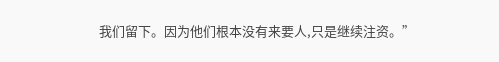我们留下。因为他们根本没有来要人,只是继续注资。”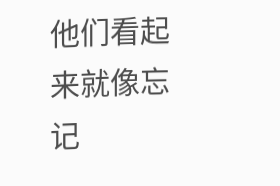他们看起来就像忘记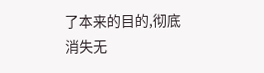了本来的目的,彻底消失无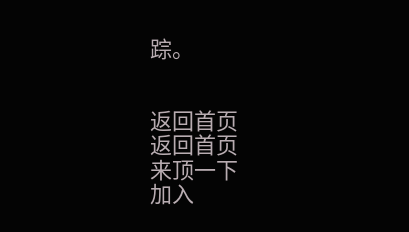踪。


返回首页
返回首页
来顶一下
加入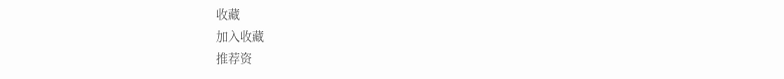收藏
加入收藏
推荐资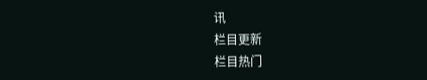讯
栏目更新
栏目热门